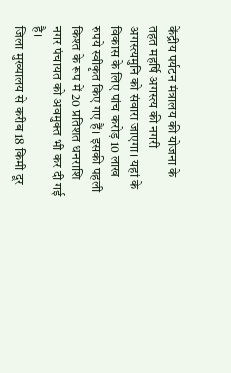केंद्रीय पर्यटन मंत्रालय की योजना के तहत महर्षि अगस्त्य की नगरी अगस्त्यमुनि को संवारा जाएगा। यहां के विकास के लिए पांच करोड़ 10 लाख रुपये स्वीकृत किए गए हैं। इसकी पहली किश्त के रूप में 20 प्रतिशत धनराशि नगर पंचायत को अवमुक्त भी कर दी गई है।
जिला मुख्यालय से करीब 18 किमी दूर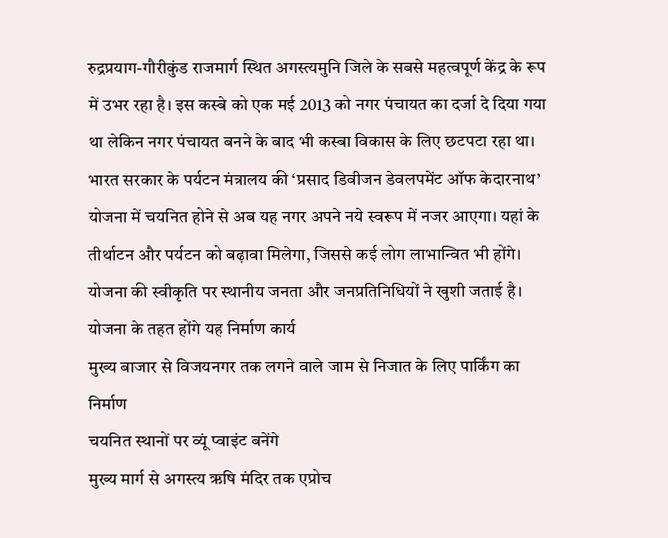रुद्रप्रयाग-गौरीकुंड राजमार्ग स्थित अगस्त्यमुनि जिले के सबसे महत्वपूर्ण केंद्र के रूप में उभर रहा है। इस कस्बे को एक मई 2013 को नगर पंचायत का दर्जा दे दिया गया था लेकिन नगर पंचायत बनने के बाद भी कस्बा विकास के लिए छटपटा रहा था।
भारत सरकार के पर्यटन मंत्रालय की ‘प्रसाद डिवीजन डेवलपमेंट ऑफ केदारनाथ’ योजना में चयनित होने से अब यह नगर अपने नये स्वरूप में नजर आएगा। यहां के तीर्थाटन और पर्यटन को बढ़ावा मिलेगा, जिससे कई लोग लाभान्वित भी होंगे। योजना की स्वीकृति पर स्थानीय जनता और जनप्रतिनिधियों ने खुशी जताई है।
योजना के तहत होंगे यह निर्माण कार्य
मुख्य बाजार से विजयनगर तक लगने वाले जाम से निजात के लिए पार्किंग का निर्माण
चयनित स्थानों पर व्यूं प्वाइंट बनेंगे
मुख्य मार्ग से अगस्त्य ऋषि मंदिर तक एप्रोच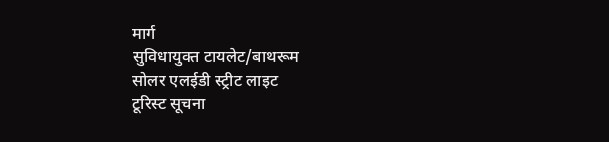मार्ग
सुविधायुक्त टायलेट/बाथरूम
सोलर एलईडी स्ट्रीट लाइट
टूरिस्ट सूचना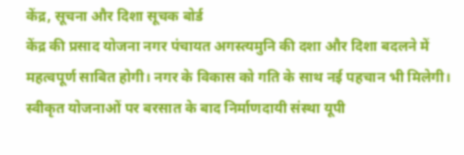केंद्र, सूचना और दिशा सूचक बोर्ड
केंद्र की प्रसाद योजना नगर पंचायत अगस्त्यमुनि की दशा और दिशा बदलने में महत्वपूर्ण साबित होगी। नगर के विकास को गति के साथ नई पहचान भी मिलेगी। स्वीकृत योजनाओं पर बरसात के बाद निर्माणदायी संस्था यूपी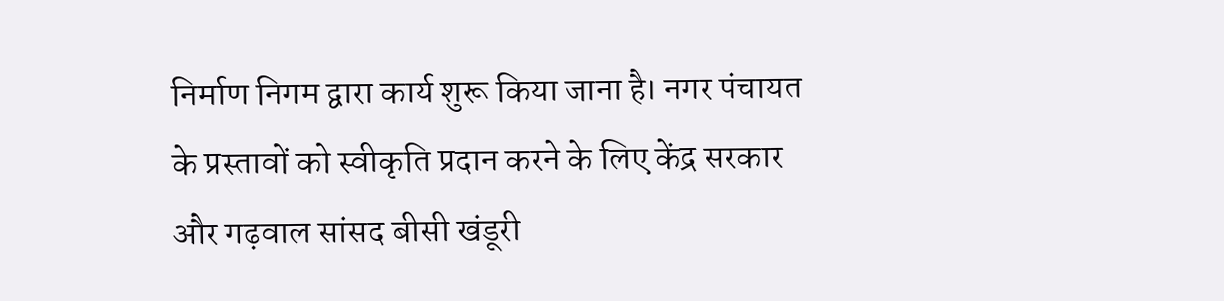निर्माण निगम द्वारा कार्य शुरू किया जाना है। नगर पंचायत के प्रस्तावों को स्वीकृति प्रदान करने के लिए केंद्र सरकार और गढ़वाल सांसद बीसी खंडूरी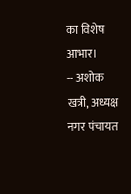का विशेष आभार।
-- अशोक खत्री, अध्यक्ष नगर पंचायत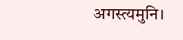अगस्त्यमुनि।